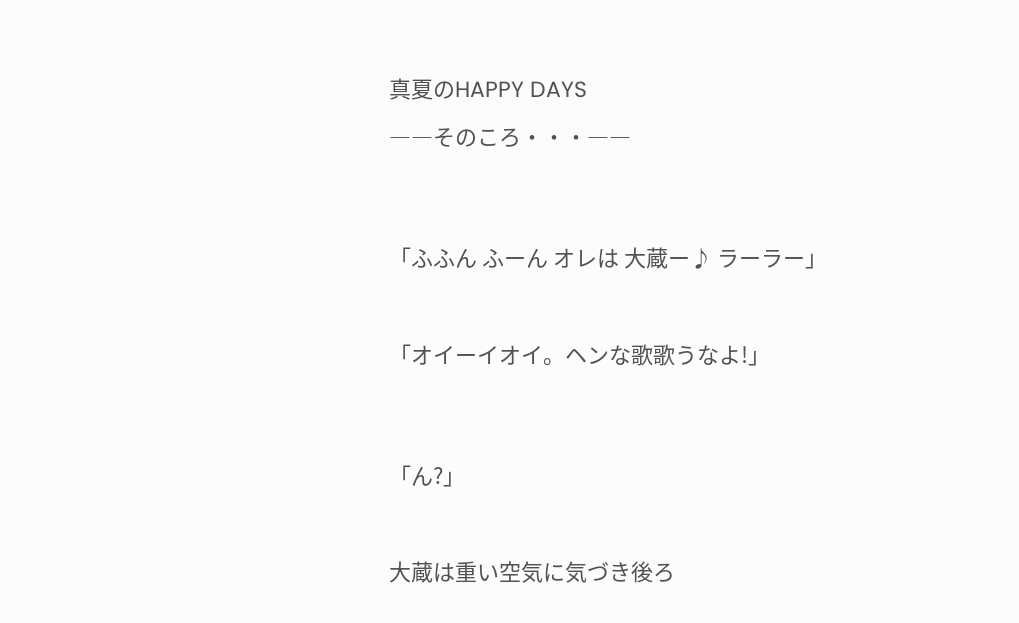真夏のHAPPY DAYS

――そのころ・・・――




「ふふん ふーん オレは 大蔵ー♪ ラーラー」



「オイーイオイ。ヘンな歌歌うなよ!」




「ん?」



大蔵は重い空気に気づき後ろ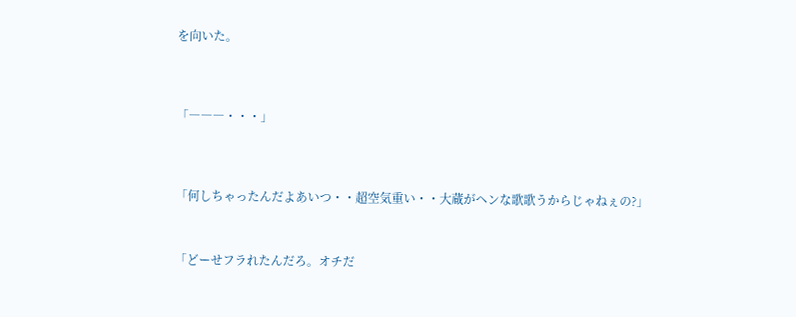を向いた。




「―――・・・」




「何しちゃったんだよあいつ・・超空気重い・・大蔵がヘンな歌歌うからじゃねぇの?」



「どーせフラれたんだろ。オチだ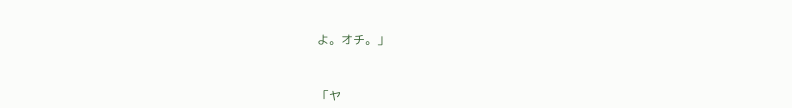よ。オチ。」



「ヤ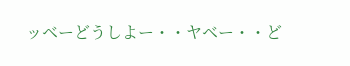ッベーどうしよー・・ヤベー・・ど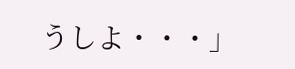うしよ・・・」